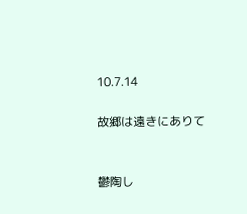10.7.14

故郷は遠きにありて


鬱陶し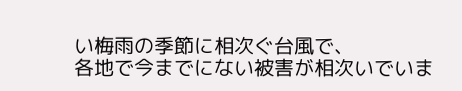い梅雨の季節に相次ぐ台風で、
各地で今までにない被害が相次いでいま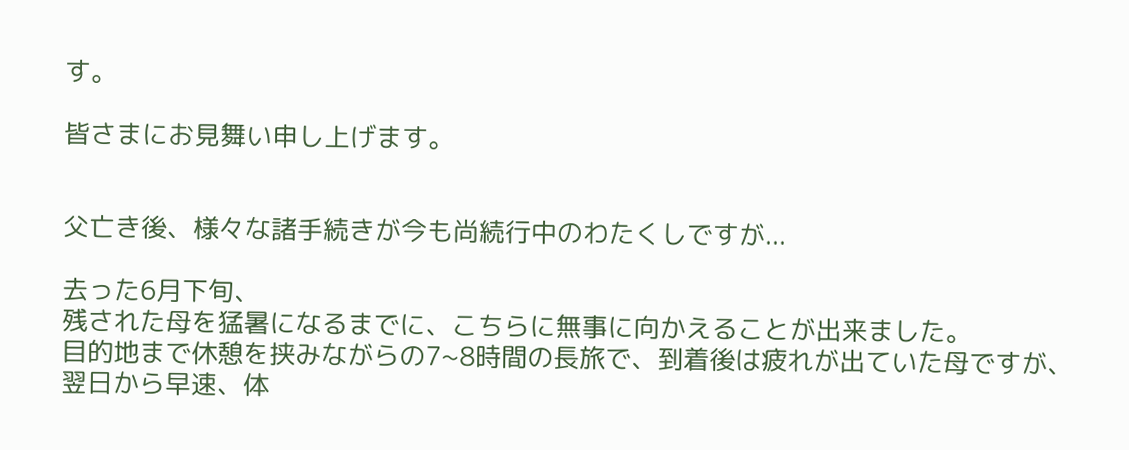す。

皆さまにお見舞い申し上げます。


父亡き後、様々な諸手続きが今も尚続行中のわたくしですが...

去った6月下旬、
残された母を猛暑になるまでに、こちらに無事に向かえることが出来ました。
目的地まで休憩を挟みながらの7~8時間の長旅で、到着後は疲れが出ていた母ですが、
翌日から早速、体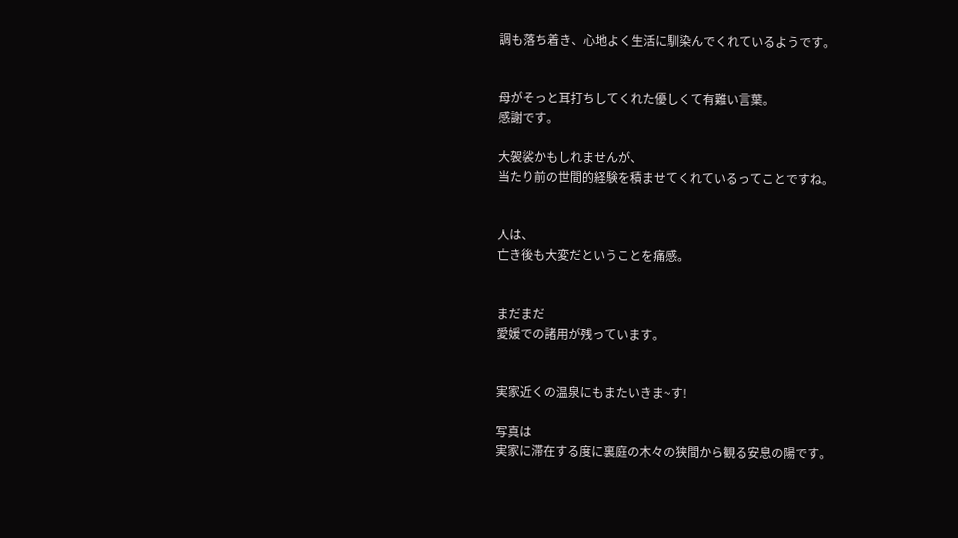調も落ち着き、心地よく生活に馴染んでくれているようです。


母がそっと耳打ちしてくれた優しくて有難い言葉。
感謝です。

大袈裟かもしれませんが、
当たり前の世間的経験を積ませてくれているってことですね。


人は、
亡き後も大変だということを痛感。


まだまだ
愛媛での諸用が残っています。


実家近くの温泉にもまたいきま~す!

写真は
実家に滞在する度に裏庭の木々の狭間から観る安息の陽です。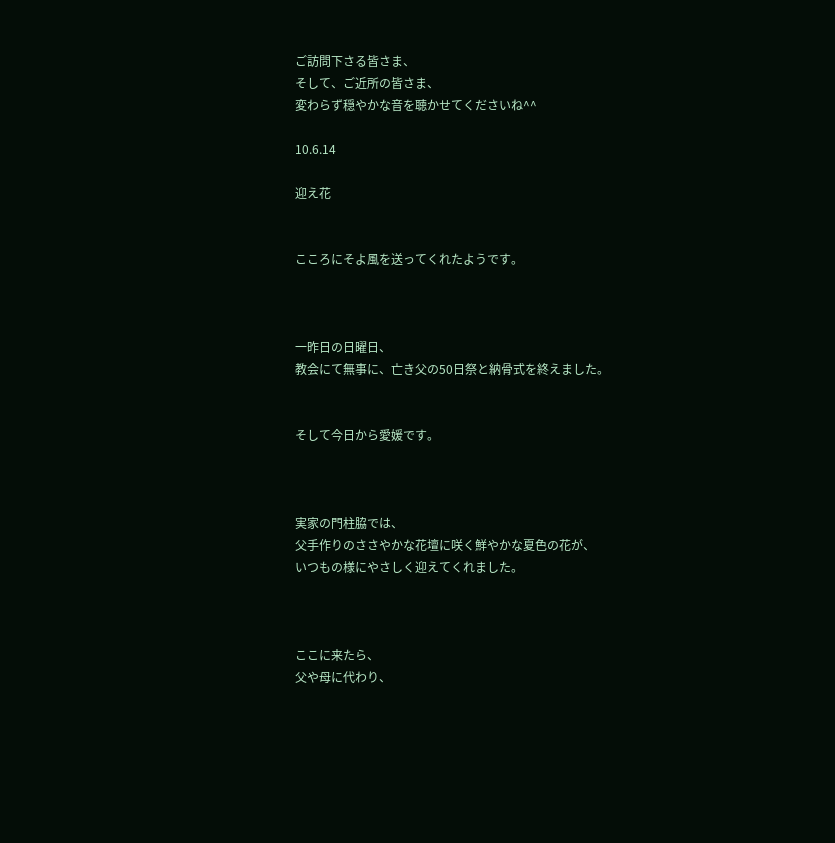ご訪問下さる皆さま、
そして、ご近所の皆さま、
変わらず穏やかな音を聴かせてくださいね^^

10.6.14

迎え花


こころにそよ風を送ってくれたようです。



一昨日の日曜日、
教会にて無事に、亡き父の50日祭と納骨式を終えました。


そして今日から愛媛です。



実家の門柱脇では、
父手作りのささやかな花壇に咲く鮮やかな夏色の花が、
いつもの様にやさしく迎えてくれました。



ここに来たら、
父や母に代わり、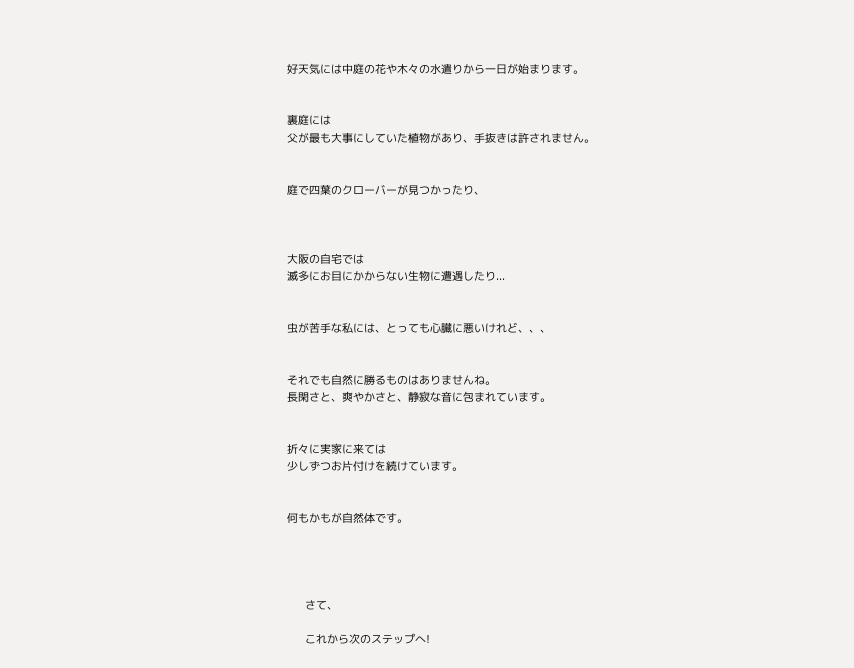好天気には中庭の花や木々の水遣りから一日が始まります。


裏庭には
父が最も大事にしていた植物があり、手抜きは許されません。


庭で四葉のクローバーが見つかったり、



大阪の自宅では
滅多にお目にかからない生物に遭遇したり...


虫が苦手な私には、とっても心臓に悪いけれど、、、


それでも自然に勝るものはありませんね。
長閑さと、爽やかさと、静寂な音に包まれています。


折々に実家に来ては
少しずつお片付けを続けています。


何もかもが自然体です。




      さて、

      これから次のステップへ!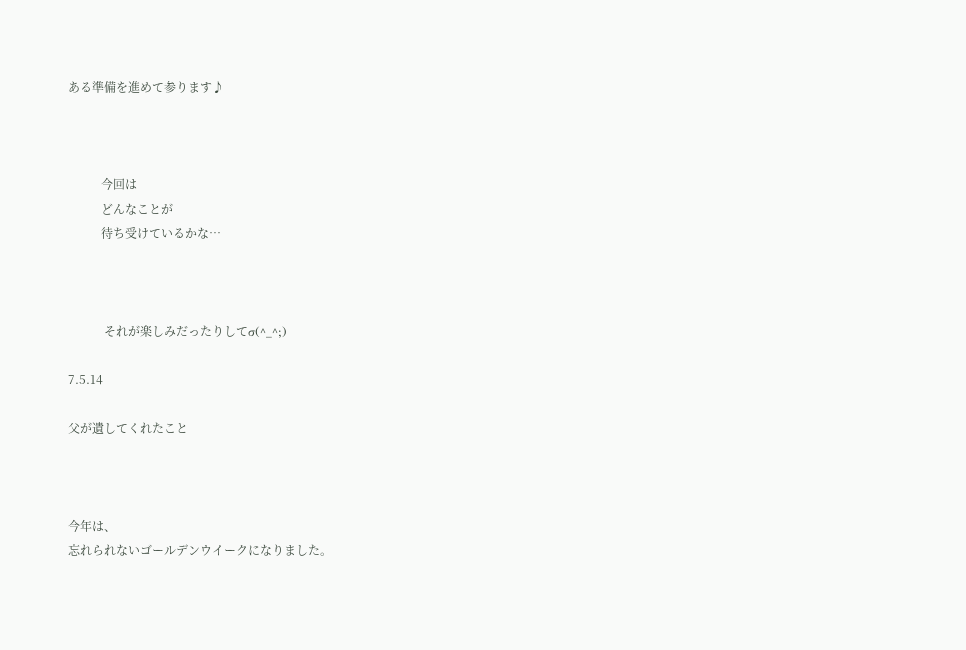ある準備を進めて参ります♪



           今回は
           どんなことが
           待ち受けているかな…



            それが楽しみだったりしてσ(^_^;)

7.5.14

父が遺してくれたこと



今年は、
忘れられないゴールデンウイークになりました。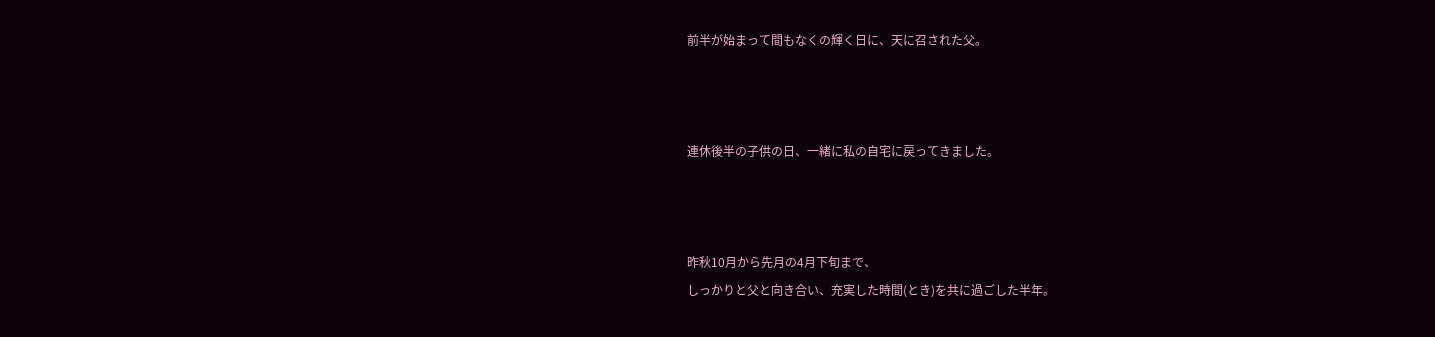前半が始まって間もなくの輝く日に、天に召された父。



連休後半の子供の日、一緒に私の自宅に戻ってきました。



昨秋10月から先月の4月下旬まで、
しっかりと父と向き合い、充実した時間(とき)を共に過ごした半年。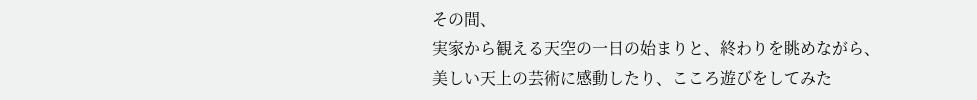その間、
実家から観える天空の一日の始まりと、終わりを眺めながら、
美しい天上の芸術に感動したり、こころ遊びをしてみた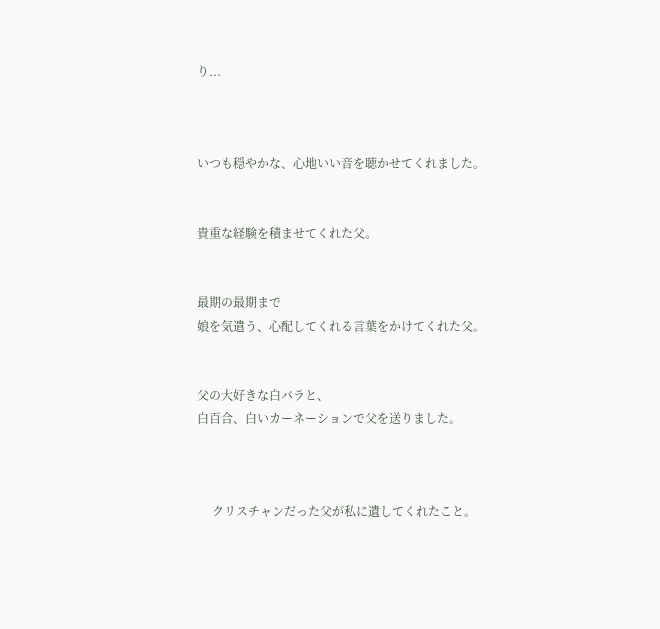り...



いつも穏やかな、心地いい音を聴かせてくれました。


貴重な経験を積ませてくれた父。


最期の最期まで
娘を気遣う、心配してくれる言葉をかけてくれた父。


父の大好きな白バラと、
白百合、白いカーネーションで父を送りました。



     クリスチャンだった父が私に遺してくれたこと。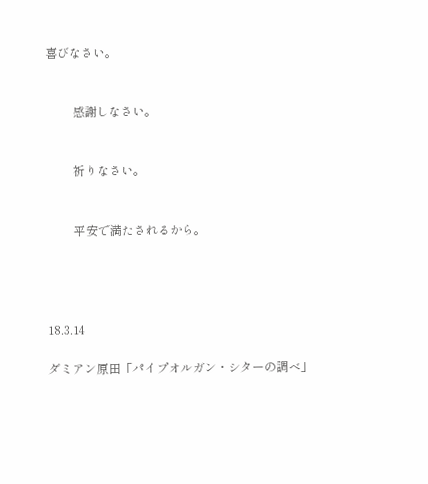喜びなさい。


         感謝しなさい。


         祈りなさい。


         平安で満たされるから。




18.3.14

ダミアン原田「パイプオルガン・シターの調べ」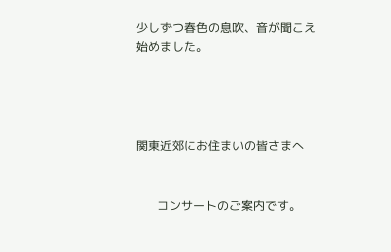少しずつ春色の息吹、音が聞こえ始めました。




関東近郊にお住まいの皆さまへ


       コンサートのご案内です。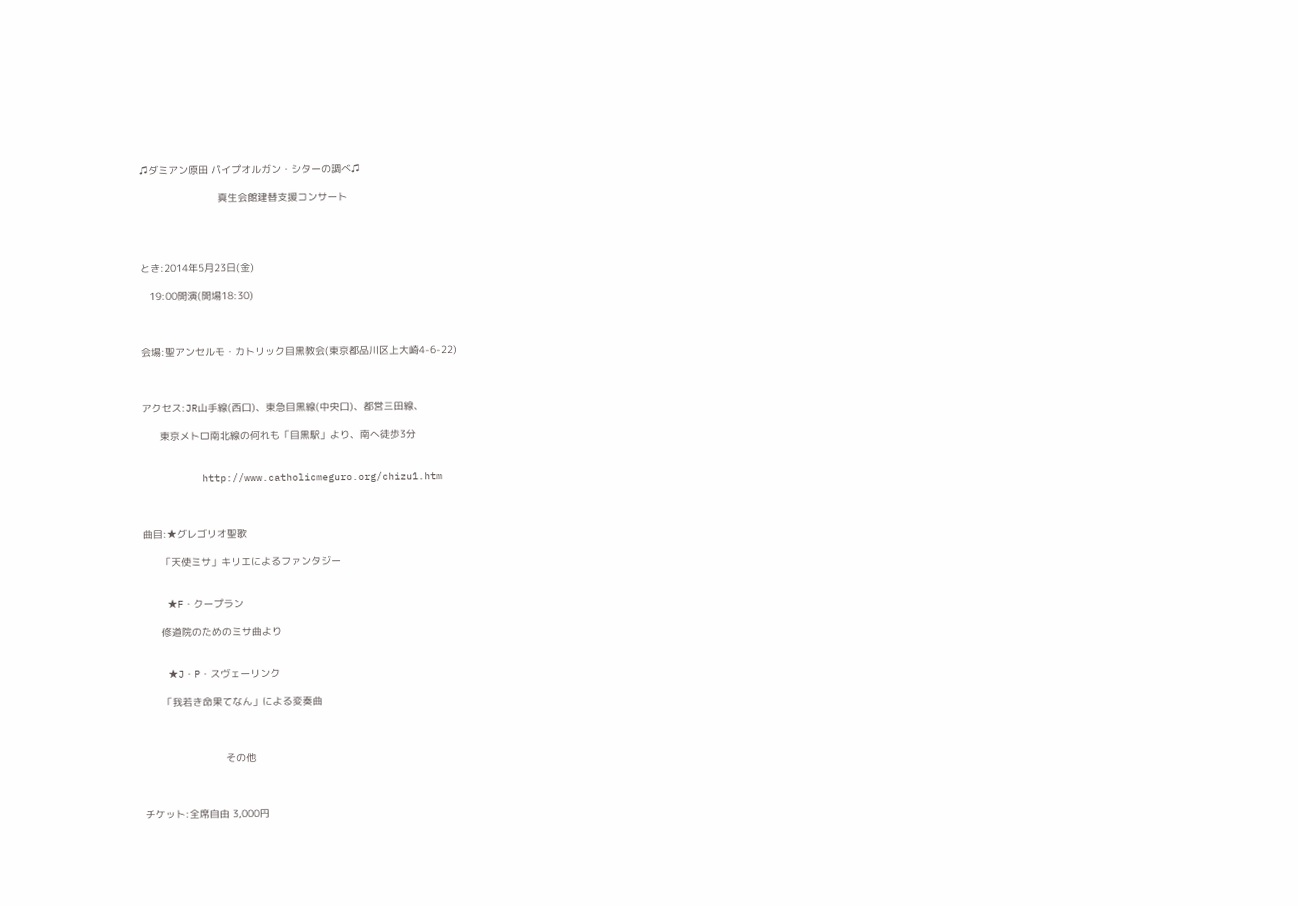♫ダミアン原田 パイプオルガン・シターの調べ♫

                          真生会館建替支援コンサート




とき:2014年5月23日(金)

   19:00開演(開場18:30)



会場:聖アンセルモ・カトリック目黒教会(東京都品川区上大崎4-6-22)



アクセス:JR山手線(西口)、東急目黒線(中央口)、都営三田線、

      東京メトロ南北線の何れも「目黒駅」より、南へ徒歩3分


          http://www.catholicmeguro.org/chizu1.htm



曲目:★グレゴリオ聖歌

      「天使ミサ」キリエによるファンタジー


    ★F・クープラン

      修道院のためのミサ曲より


    ★J・P・スヴェーリンク

      「我若き命果てなん」による変奏曲



                           その他



チケット:全席自由 3,000円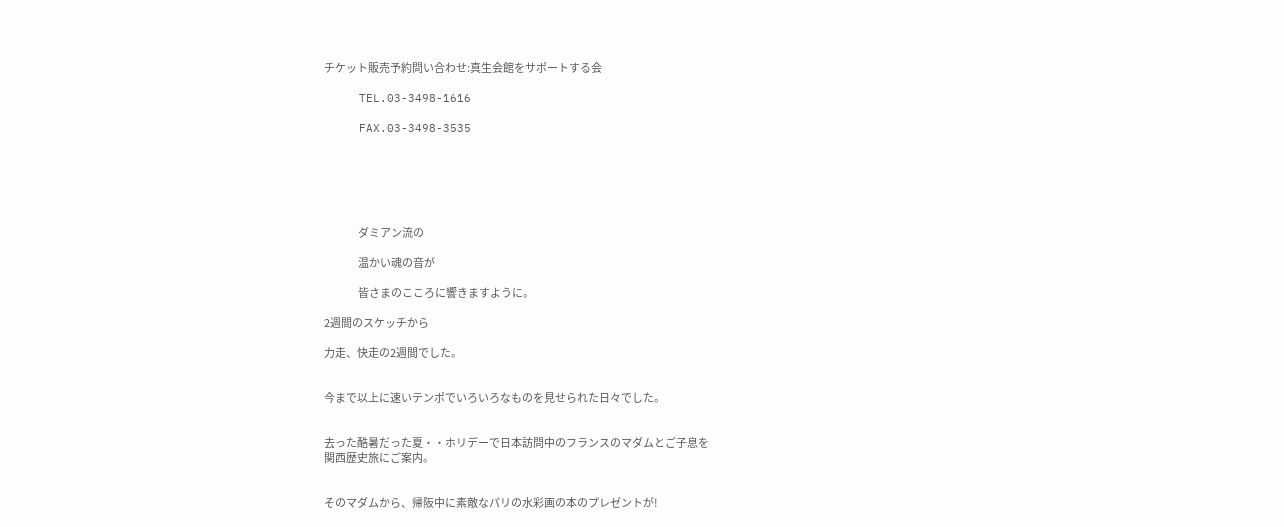チケット販売予約問い合わせ:真生会館をサポートする会

     TEL.03-3498-1616

     FAX.03-3498-3535






                 ダミアン流の

                 温かい魂の音が

                 皆さまのこころに響きますように。

2週間のスケッチから

力走、快走の2週間でした。


今まで以上に速いテンポでいろいろなものを見せられた日々でした。


去った酷暑だった夏・・ホリデーで日本訪問中のフランスのマダムとご子息を
関西歴史旅にご案内。


そのマダムから、帰阪中に素敵なパリの水彩画の本のプレゼントが!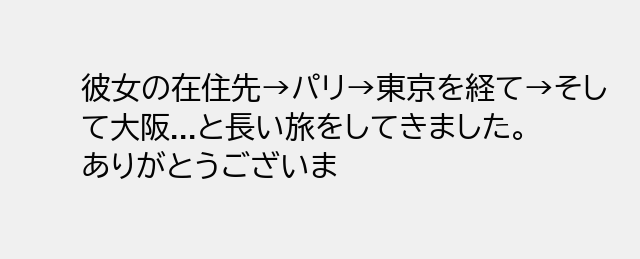彼女の在住先→パリ→東京を経て→そして大阪...と長い旅をしてきました。
ありがとうございま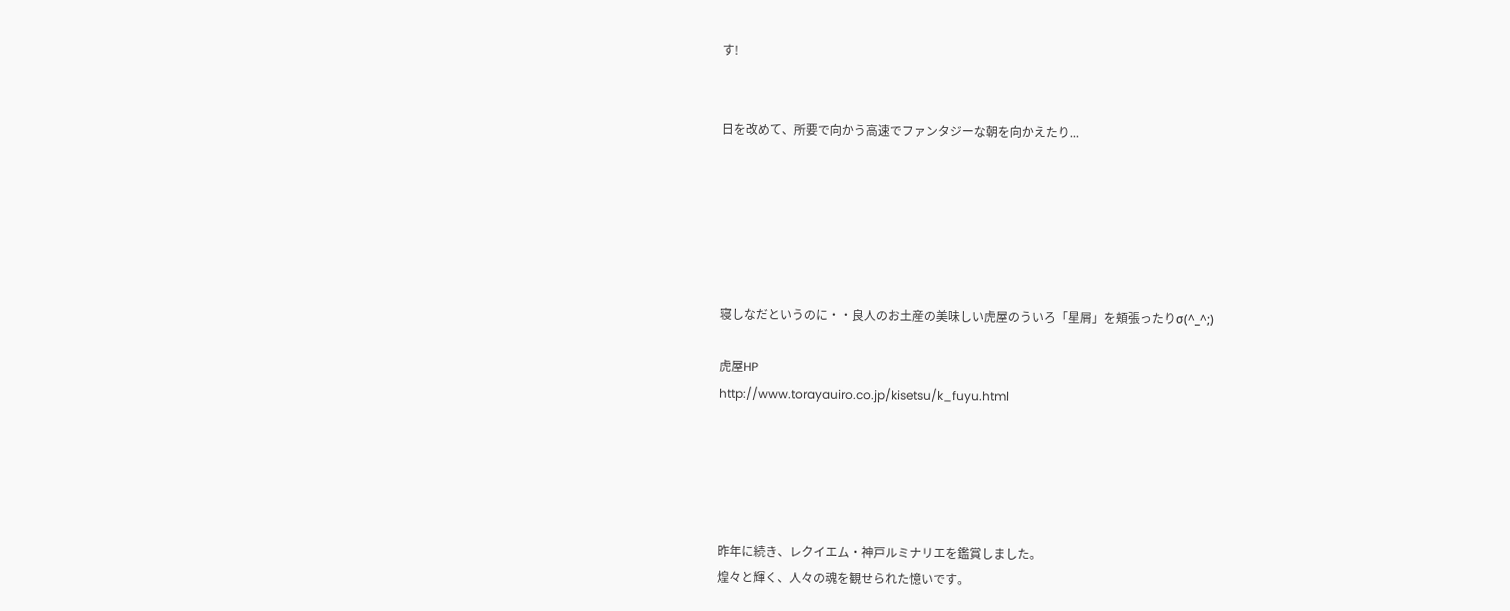す!


日を改めて、所要で向かう高速でファンタジーな朝を向かえたり...






寝しなだというのに・・良人のお土産の美味しい虎屋のういろ「星屑」を頬張ったりσ(^_^;)

虎屋HP
http://www.torayauiro.co.jp/kisetsu/k_fuyu.html





昨年に続き、レクイエム・神戸ルミナリエを鑑賞しました。
煌々と輝く、人々の魂を観せられた憶いです。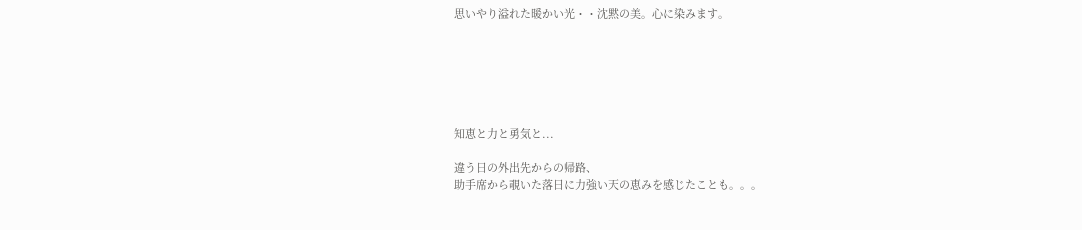思いやり溢れた暖かい光・・沈黙の美。心に染みます。






知恵と力と勇気と...

違う日の外出先からの帰路、
助手席から覗いた落日に力強い天の恵みを感じたことも。。。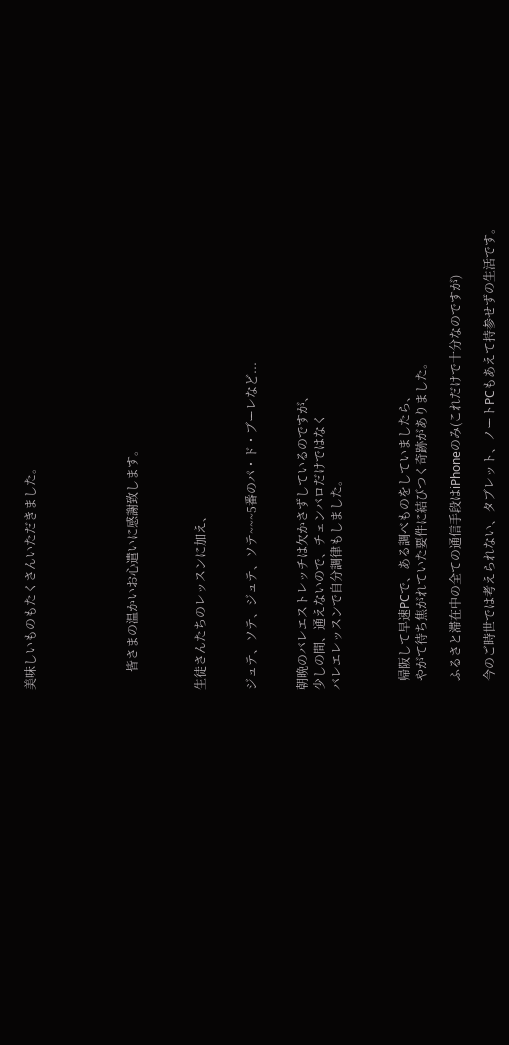美味しいものもたくさんいただきました。





      皆さまの温かいお心遣いに感謝致します。



生徒さんたちのレッスンに加え、


ジュテ、ソテ、ジュテ、ソテ~~~5番のパ・ド・ブーレなど...


朝晩のバレエストレッチは欠かさずしているのですが、
少しの間、通えないので、チェンバロだけではなく
バレエレッスンで自分調律もしました。



   帰阪して早速PCで、ある調べものをしていましたら、
   やがて待ち焦がれていた要件に結びつく奇跡がありました。

   ふるさと滞在中の全ての通信手段はiPhoneのみ(これだけで十分なのですが)

   今のご時世では考えられない、タブレット、ノートPCもあえて持参せずの生活です。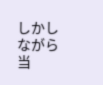しかしながら当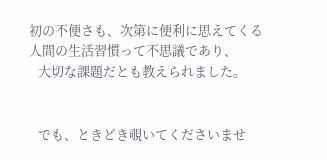初の不便さも、次第に便利に思えてくる人間の生活習慣って不思議であり、
   大切な課題だとも教えられました。


   でも、ときどき覗いてくださいませ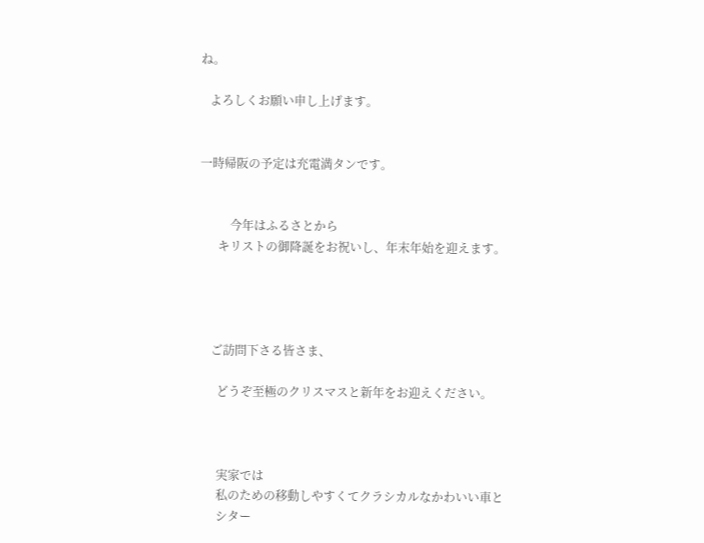ね。

   よろしくお願い申し上げます。


一時帰阪の予定は充電満タンです。


          今年はふるさとから
      キリストの御降誕をお祝いし、年末年始を迎えます。




    ご訪問下さる皆さま、

      どうぞ至極のクリスマスと新年をお迎えください。



      実家では
      私のための移動しやすくてクラシカルなかわいい車と
      シター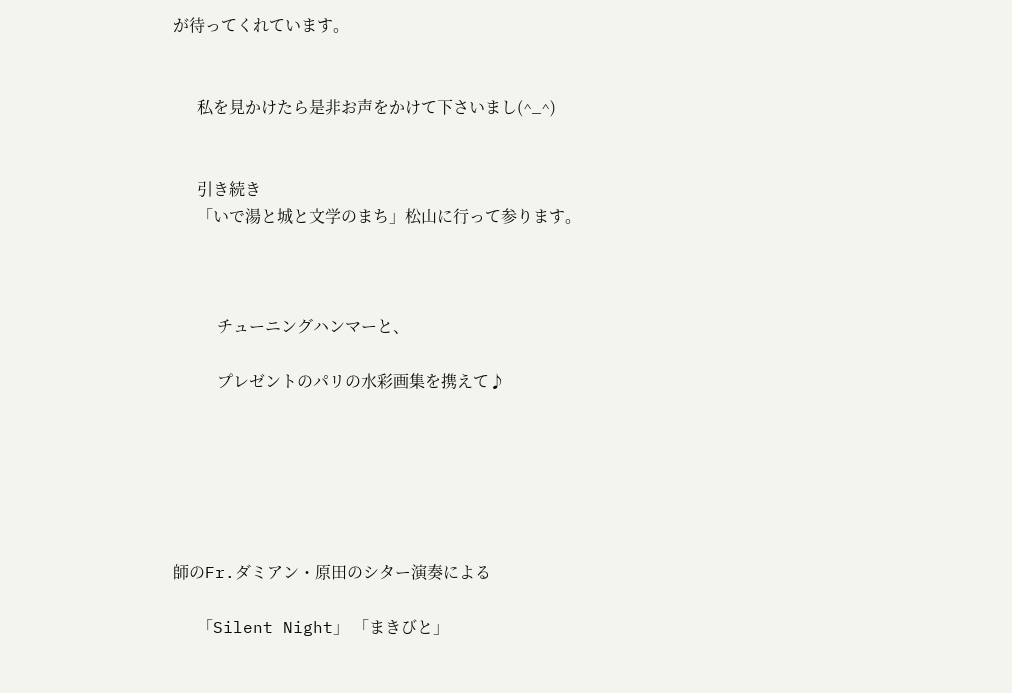が待ってくれています。


      私を見かけたら是非お声をかけて下さいまし(^_^)


      引き続き
      「いで湯と城と文学のまち」松山に行って参ります。



           チューニングハンマーと、

           プレゼントのパリの水彩画集を携えて♪






師のFr.ダミアン・原田のシター演奏による

      「Silent Night」 「まきびと」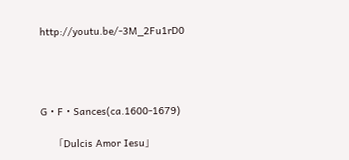http://youtu.be/-3M_2Fu1rD0




G・F・Sances(ca.1600-1679)

      「Dulcis Amor Iesu」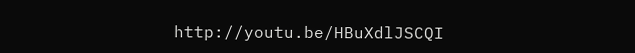http://youtu.be/HBuXdlJSCQI